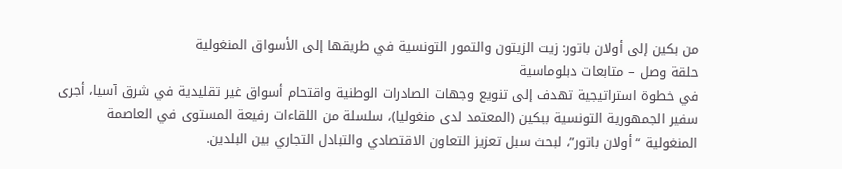من بكين إلى أولان باتور: زيت الزيتون والتمور التونسية في طريقها إلى الأسواق المنغولية
حلقة وصل – متابعات دبلوماسية
في خطوة استراتيجية تهدف إلى تنويع وجهات الصادرات الوطنية واقتحام أسواق غير تقليدية في شرق آسيا، أجرى سفير الجمهورية التونسية ببكين (المعتمد لدى منغوليا)، سلسلة من اللقاءات رفيعة المستوى في العاصمة المنغولية “أولان باتور”، لبحث سبل تعزيز التعاون الاقتصادي والتبادل التجاري بين البلدين.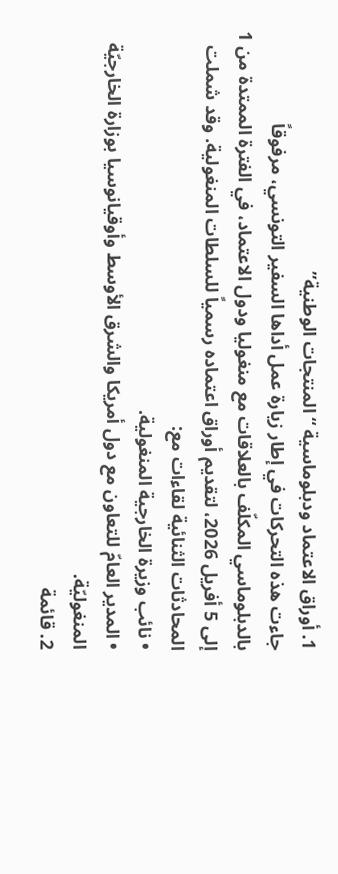1. أوراق الاعتماد ودبلوماسية “المنتجات الوطنية”
جاءت هذه التحركات في إطار زيارة عمل أداها السفير التونسي، مرفوقاً بالدبلوماسي المكلّف بالعلاقات مع منغوليا ودول الاعتماد، في الفترة الممتدة من 1 إلى 5 أفريل 2026، لتقديم أوراق اعتماده رسمياً للسلطات المنغولية. وقد شملت المحادثات الثنائية لقاءات مع:
• نائب وزيرة الخارجية المنغولية.
• المدير العامّ للتعاون مع دول أمريكا والشرق الأوسط وأوقيانوسيا بوزارة الخارجيّة المنغوليّة.
2. قائمة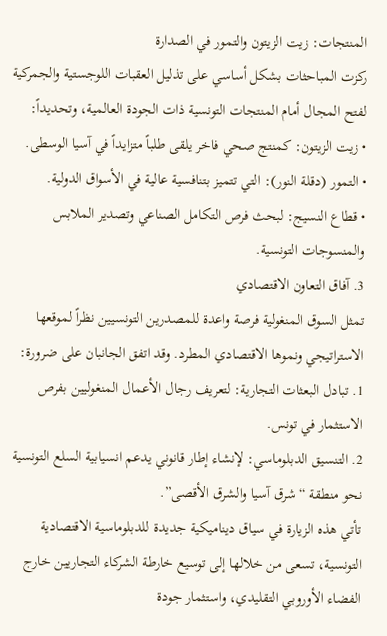المنتجات: زيت الزيتون والتمور في الصدارة
ركزت المباحثات بشكل أساسي على تذليل العقبات اللوجستية والجمركية لفتح المجال أمام المنتجات التونسية ذات الجودة العالمية، وتحديداً:
• زيت الزيتون: كمنتج صحي فاخر يلقى طلباً متزايداً في آسيا الوسطى.
• التمور (دقلة النور): التي تتميز بتنافسية عالية في الأسواق الدولية.
• قطاع النسيج: لبحث فرص التكامل الصناعي وتصدير الملابس والمنسوجات التونسية.
3. آفاق التعاون الاقتصادي
تمثل السوق المنغولية فرصة واعدة للمصدرين التونسيين نظراً لموقعها الاستراتيجي ونموها الاقتصادي المطرد. وقد اتفق الجانبان على ضرورة:
1. تبادل البعثات التجارية: لتعريف رجال الأعمال المنغوليين بفرص الاستثمار في تونس.
2. التنسيق الدبلوماسي: لإنشاء إطار قانوني يدعم انسيابية السلع التونسية نحو منطقة “شرق آسيا والشرق الأقصى”.
تأتي هذه الزيارة في سياق ديناميكية جديدة للدبلوماسية الاقتصادية التونسية، تسعى من خلالها إلى توسيع خارطة الشركاء التجاريين خارج الفضاء الأوروبي التقليدي، واستثمار جودة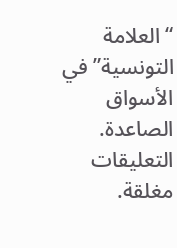“العلامة التونسية” في الأسواق الصاعدة.
التعليقات مغلقة.